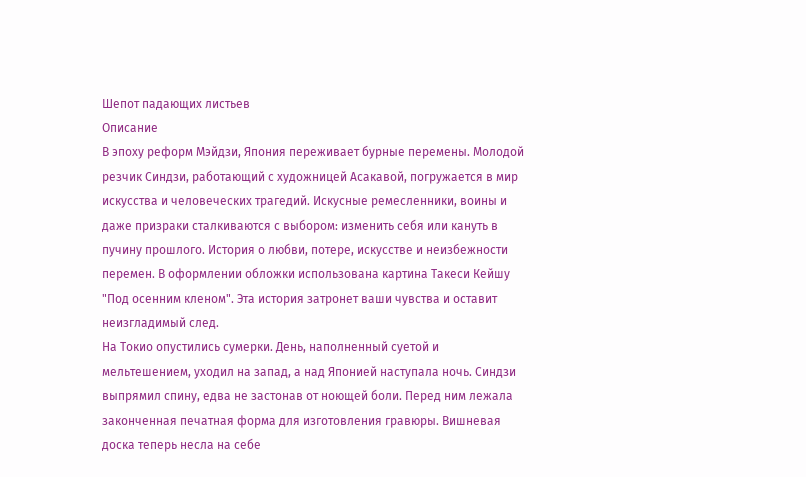Шепот падающих листьев
Описание
В эпоху реформ Мэйдзи, Япония переживает бурные перемены. Молодой резчик Синдзи, работающий с художницей Асакавой, погружается в мир искусства и человеческих трагедий. Искусные ремесленники, воины и даже призраки сталкиваются с выбором: изменить себя или кануть в пучину прошлого. История о любви, потере, искусстве и неизбежности перемен. В оформлении обложки использована картина Такеси Кейшу "Под осенним кленом". Эта история затронет ваши чувства и оставит неизгладимый след.
На Токио опустились сумерки. День, наполненный суетой и мельтешением, уходил на запад, а над Японией наступала ночь. Синдзи выпрямил спину, едва не застонав от ноющей боли. Перед ним лежала законченная печатная форма для изготовления гравюры. Вишневая доска теперь несла на себе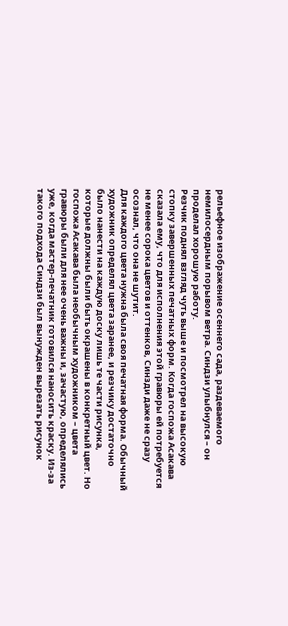рельефное изображение осеннего сада, раздеваемого немилосердным порывом ветра. Синдзи улыбнулся – он проделал хорошую работу.
Резчик поднял взгляд чуть выше и посмотрел на высокую стопку завершенных печатных форм. Когда госпожа Асакава сказала ему, что для исполнения этой гравюры ей потребуется не менее сорока цветов и оттенков, Синзди даже не сразу осознал, что она не шутит.
Для каждого цвета нужна была своя печатная форма. Обычный художник определял цвета заранее, и резчику достаточно было нанести на каждую доску лишь те части рисунка, которые должны были быть окрашены в конкретный цвет. Но госпожа Асакава была необычным художником – цвета гравюры были для нее очень важны и, зачастую, определялись уже, когда мастер-печатник готовился наносить краску. Из-за такого подхода Синдзи был вынужден вырезать рисунок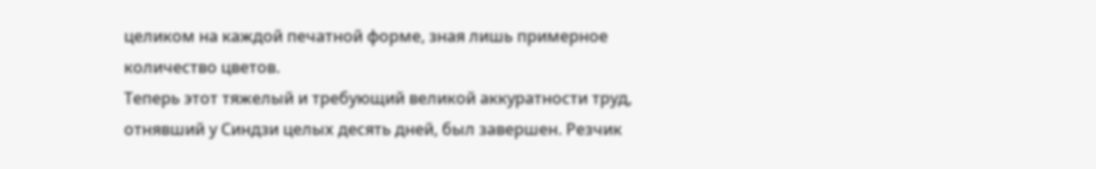целиком на каждой печатной форме, зная лишь примерное количество цветов.
Теперь этот тяжелый и требующий великой аккуратности труд, отнявший у Синдзи целых десять дней, был завершен. Резчик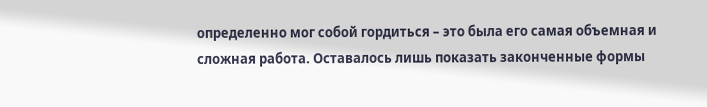определенно мог собой гордиться – это была его самая объемная и сложная работа. Оставалось лишь показать законченные формы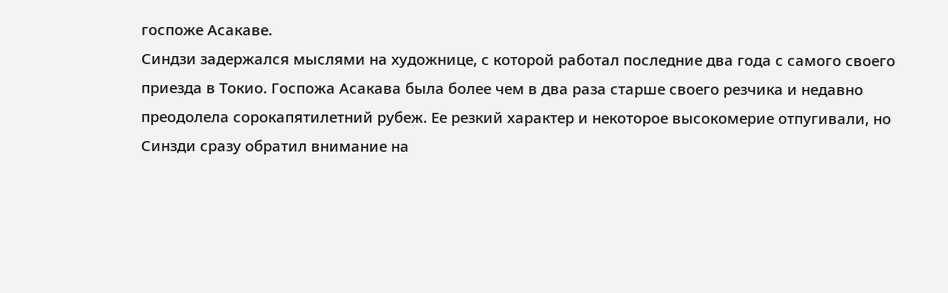госпоже Асакаве.
Синдзи задержался мыслями на художнице, с которой работал последние два года с самого своего приезда в Токио. Госпожа Асакава была более чем в два раза старше своего резчика и недавно преодолела сорокапятилетний рубеж. Ее резкий характер и некоторое высокомерие отпугивали, но Синзди сразу обратил внимание на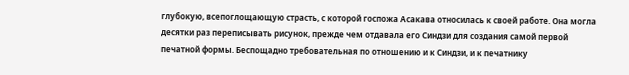глубокую, всепоглощающую страсть, с которой госпожа Асакава относилась к своей работе. Она могла десятки раз переписывать рисунок, прежде чем отдавала его Синдзи для создания самой первой печатной формы. Беспощадно требовательная по отношению и к Синдзи, и к печатнику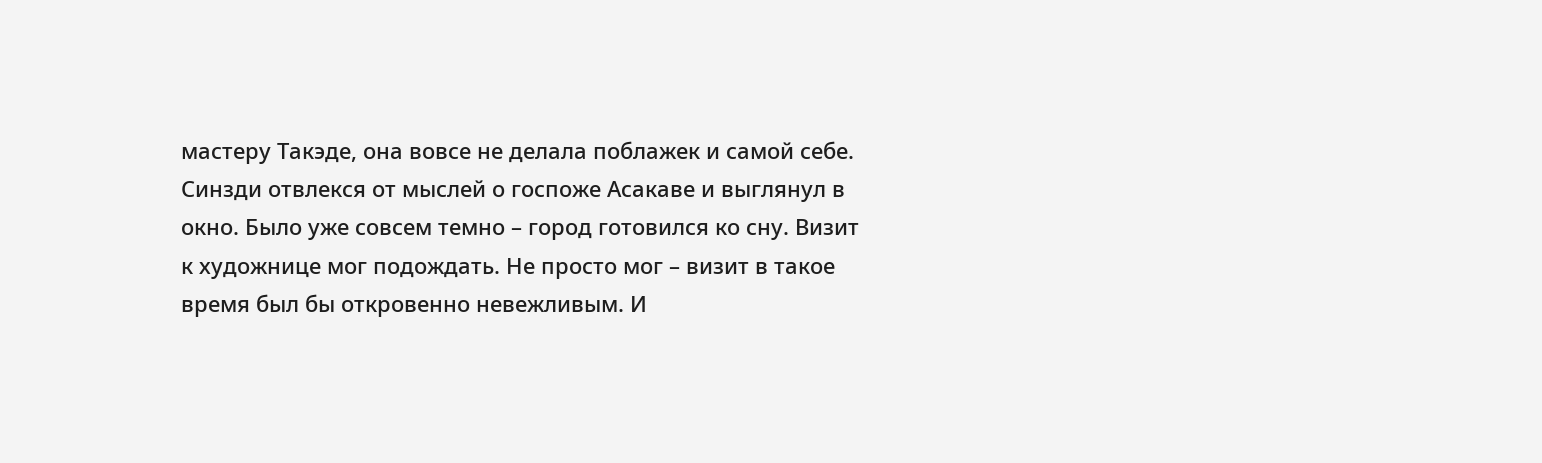мастеру Такэде, она вовсе не делала поблажек и самой себе.
Синзди отвлекся от мыслей о госпоже Асакаве и выглянул в окно. Было уже совсем темно – город готовился ко сну. Визит к художнице мог подождать. Не просто мог – визит в такое время был бы откровенно невежливым. И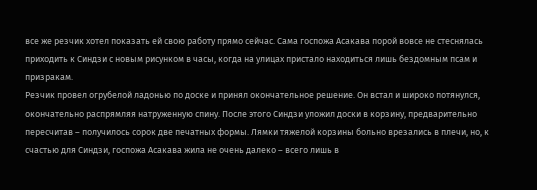все же резчик хотел показать ей свою работу прямо сейчас. Сама госпожа Асакава порой вовсе не стеснялась приходить к Синдзи с новым рисунком в часы, когда на улицах пристало находиться лишь бездомным псам и призракам.
Резчик провел огрубелой ладонью по доске и принял окончательное решение. Он встал и широко потянулся, окончательно распрямляя натруженную спину. После этого Синдзи уложил доски в корзину, предварительно пересчитав – получилось сорок две печатных формы. Лямки тяжелой корзины больно врезались в плечи, но, к счастью для Синдзи, госпожа Асакава жила не очень далеко – всего лишь в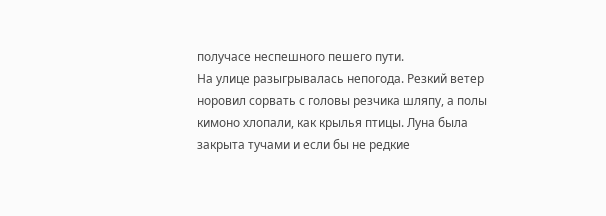получасе неспешного пешего пути.
На улице разыгрывалась непогода. Резкий ветер норовил сорвать с головы резчика шляпу, а полы кимоно хлопали, как крылья птицы. Луна была закрыта тучами и если бы не редкие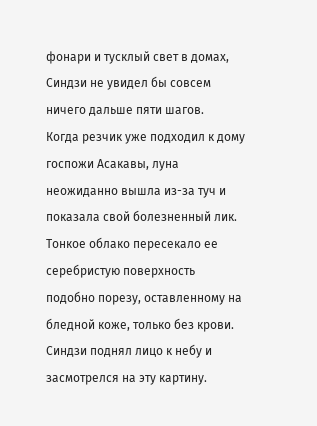фонари и тусклый свет в домах, Синдзи не увидел бы совсем ничего дальше пяти шагов.
Когда резчик уже подходил к дому госпожи Асакавы, луна неожиданно вышла из-за туч и показала свой болезненный лик. Тонкое облако пересекало ее серебристую поверхность подобно порезу, оставленному на бледной коже, только без крови. Синдзи поднял лицо к небу и засмотрелся на эту картину.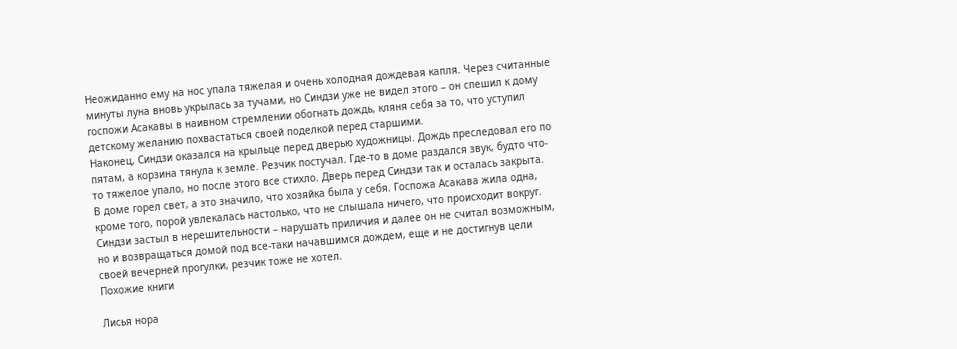Неожиданно ему на нос упала тяжелая и очень холодная дождевая капля. Через считанные минуты луна вновь укрылась за тучами, но Синдзи уже не видел этого – он спешил к дому госпожи Асакавы в наивном стремлении обогнать дождь, кляня себя за то, что уступил детскому желанию похвастаться своей поделкой перед старшими.
Наконец, Синдзи оказался на крыльце перед дверью художницы. Дождь преследовал его по пятам, а корзина тянула к земле. Резчик постучал. Где-то в доме раздался звук, будто что-то тяжелое упало, но после этого все стихло. Дверь перед Синдзи так и осталась закрыта.
В доме горел свет, а это значило, что хозяйка была у себя. Госпожа Асакава жила одна, кроме того, порой увлекалась настолько, что не слышала ничего, что происходит вокруг. Синдзи застыл в нерешительности – нарушать приличия и далее он не считал возможным, но и возвращаться домой под все-таки начавшимся дождем, еще и не достигнув цели своей вечерней прогулки, резчик тоже не хотел.
Похожие книги

Лисья нора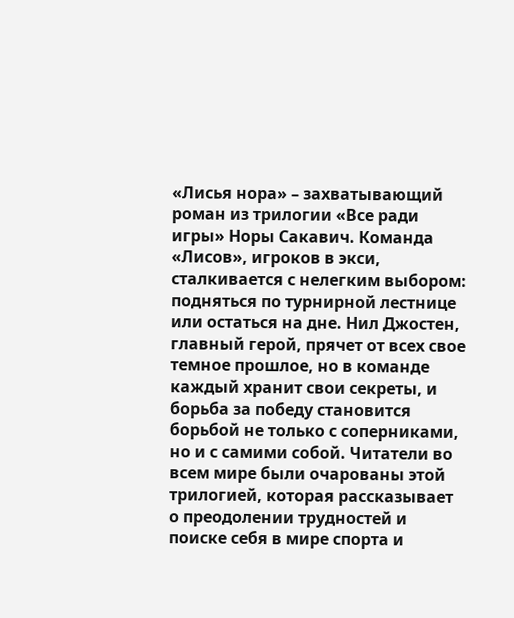«Лисья нора» – захватывающий роман из трилогии «Все ради игры» Норы Сакавич. Команда «Лисов», игроков в экси, сталкивается с нелегким выбором: подняться по турнирной лестнице или остаться на дне. Нил Джостен, главный герой, прячет от всех свое темное прошлое, но в команде каждый хранит свои секреты, и борьба за победу становится борьбой не только с соперниками, но и с самими собой. Читатели во всем мире были очарованы этой трилогией, которая рассказывает о преодолении трудностей и поиске себя в мире спорта и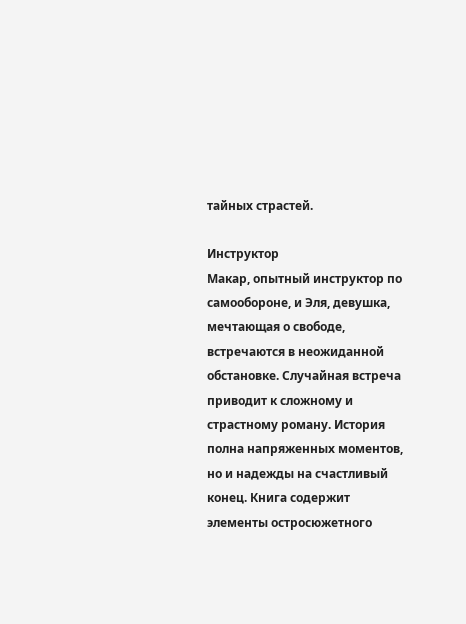тайных страстей.

Инструктор
Макар, опытный инструктор по самообороне, и Эля, девушка, мечтающая о свободе, встречаются в неожиданной обстановке. Случайная встреча приводит к сложному и страстному роману. История полна напряженных моментов, но и надежды на счастливый конец. Книга содержит элементы остросюжетного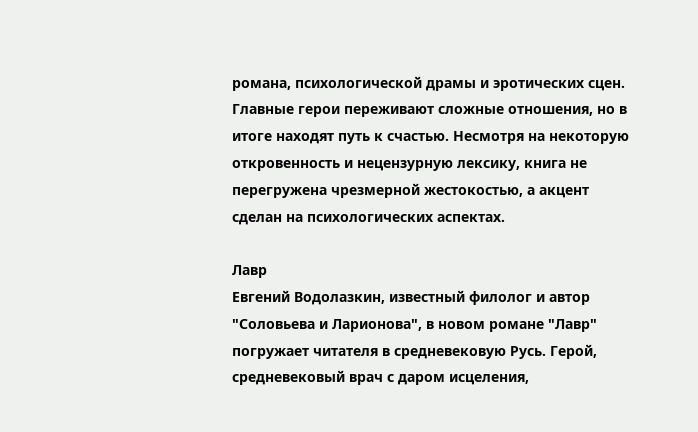романа, психологической драмы и эротических сцен. Главные герои переживают сложные отношения, но в итоге находят путь к счастью. Несмотря на некоторую откровенность и нецензурную лексику, книга не перегружена чрезмерной жестокостью, а акцент сделан на психологических аспектах.

Лавр
Евгений Водолазкин, известный филолог и автор "Соловьева и Ларионова", в новом романе "Лавр" погружает читателя в средневековую Русь. Герой, средневековый врач с даром исцеления,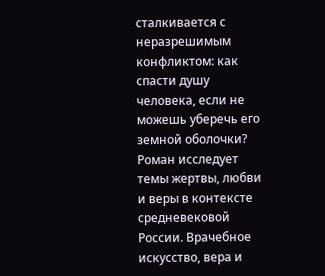сталкивается с неразрешимым конфликтом: как спасти душу человека, если не можешь уберечь его земной оболочки? Роман исследует темы жертвы, любви и веры в контексте средневековой России. Врачебное искусство, вера и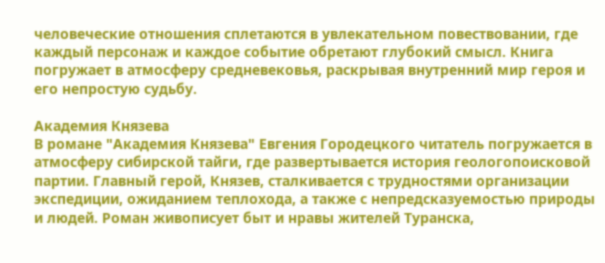человеческие отношения сплетаются в увлекательном повествовании, где каждый персонаж и каждое событие обретают глубокий смысл. Книга погружает в атмосферу средневековья, раскрывая внутренний мир героя и его непростую судьбу.

Академия Князева
В романе "Академия Князева" Евгения Городецкого читатель погружается в атмосферу сибирской тайги, где развертывается история геологопоисковой партии. Главный герой, Князев, сталкивается с трудностями организации экспедиции, ожиданием теплохода, а также с непредсказуемостью природы и людей. Роман живописует быт и нравы жителей Туранска,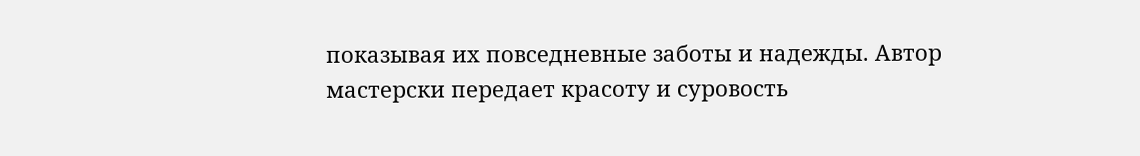показывая их повседневные заботы и надежды. Автор мастерски передает красоту и суровость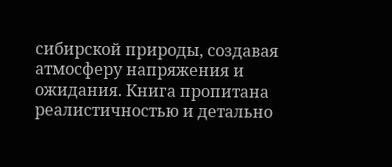сибирской природы, создавая атмосферу напряжения и ожидания. Книга пропитана реалистичностью и детально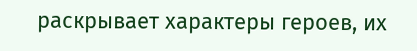раскрывает характеры героев, их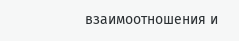взаимоотношения и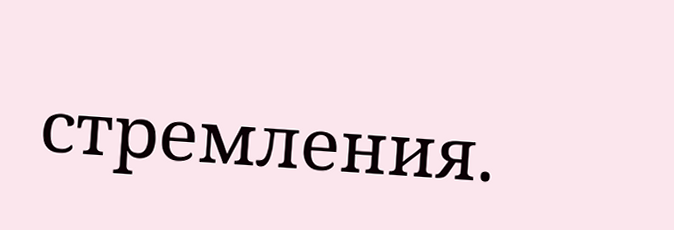стремления.